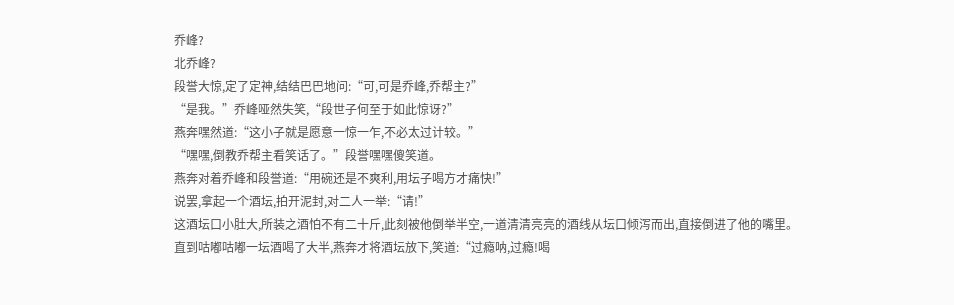乔峰?
北乔峰?
段誉大惊,定了定神,结结巴巴地问:“可,可是乔峰,乔帮主?”
“是我。”乔峰哑然失笑,“段世子何至于如此惊讶?”
燕奔嘿然道:“这小子就是愿意一惊一乍,不必太过计较。”
“嘿嘿,倒教乔帮主看笑话了。”段誉嘿嘿傻笑道。
燕奔对着乔峰和段誉道:“用碗还是不爽利,用坛子喝方才痛快!”
说罢,拿起一个酒坛,拍开泥封,对二人一举:“请!”
这酒坛口小肚大,所装之酒怕不有二十斤,此刻被他倒举半空,一道清清亮亮的酒线从坛口倾泻而出,直接倒进了他的嘴里。
直到咕嘟咕嘟一坛酒喝了大半,燕奔才将酒坛放下,笑道:“过瘾呐,过瘾!喝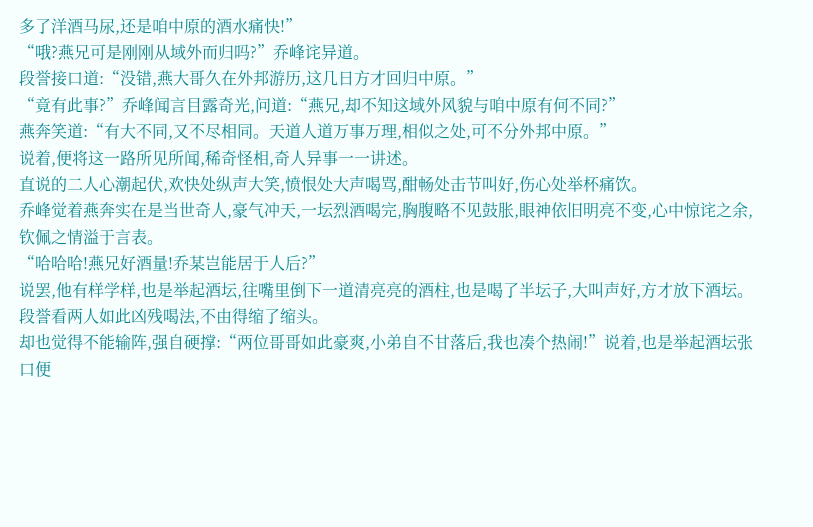多了洋酒马尿,还是咱中原的酒水痛快!”
“哦?燕兄可是刚刚从域外而归吗?”乔峰诧异道。
段誉接口道:“没错,燕大哥久在外邦游历,这几日方才回归中原。”
“竟有此事?”乔峰闻言目露奇光,问道:“燕兄,却不知这域外风貌与咱中原有何不同?”
燕奔笑道:“有大不同,又不尽相同。天道人道万事万理,相似之处,可不分外邦中原。”
说着,便将这一路所见所闻,稀奇怪相,奇人异事一一讲述。
直说的二人心潮起伏,欢快处纵声大笑,愤恨处大声喝骂,酣畅处击节叫好,伤心处举杯痛饮。
乔峰觉着燕奔实在是当世奇人,豪气冲天,一坛烈酒喝完,胸腹略不见鼓胀,眼神依旧明亮不变,心中惊诧之余,钦佩之情溢于言表。
“哈哈哈!燕兄好酒量!乔某岂能居于人后?”
说罢,他有样学样,也是举起酒坛,往嘴里倒下一道清亮亮的酒柱,也是喝了半坛子,大叫声好,方才放下酒坛。
段誉看两人如此凶残喝法,不由得缩了缩头。
却也觉得不能输阵,强自硬撑:“两位哥哥如此豪爽,小弟自不甘落后,我也凑个热闹!”说着,也是举起酒坛张口便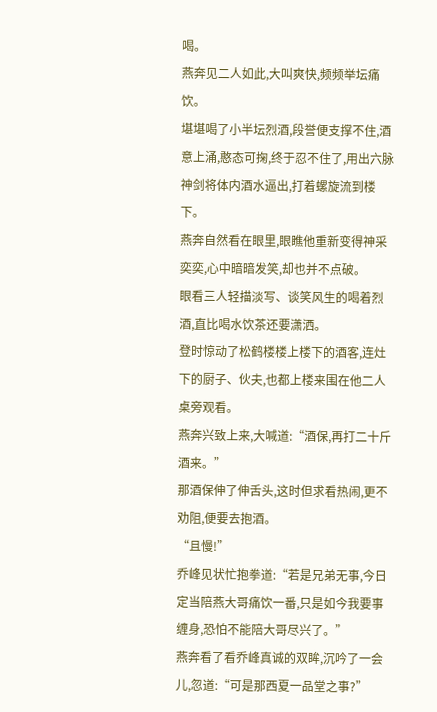喝。
燕奔见二人如此,大叫爽快,频频举坛痛饮。
堪堪喝了小半坛烈酒,段誉便支撑不住,酒意上涌,憨态可掬,终于忍不住了,用出六脉神剑将体内酒水逼出,打着螺旋流到楼下。
燕奔自然看在眼里,眼瞧他重新变得神采奕奕,心中暗暗发笑,却也并不点破。
眼看三人轻描淡写、谈笑风生的喝着烈酒,直比喝水饮茶还要潇洒。
登时惊动了松鹤楼楼上楼下的酒客,连灶下的厨子、伙夫,也都上楼来围在他二人桌旁观看。
燕奔兴致上来,大喊道:“酒保,再打二十斤酒来。”
那酒保伸了伸舌头,这时但求看热闹,更不劝阻,便要去抱酒。
“且慢!”
乔峰见状忙抱拳道:“若是兄弟无事,今日定当陪燕大哥痛饮一番,只是如今我要事缠身,恐怕不能陪大哥尽兴了。”
燕奔看了看乔峰真诚的双眸,沉吟了一会儿,忽道:“可是那西夏一品堂之事?”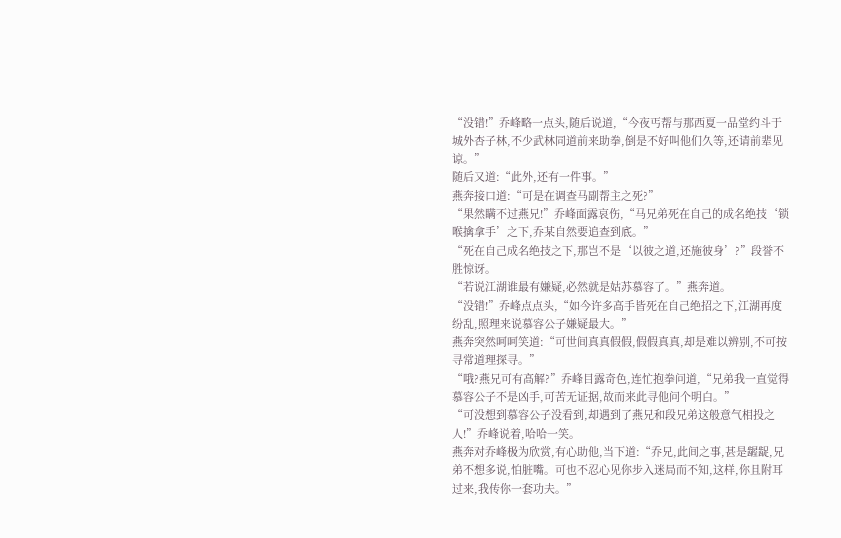“没错!”乔峰略一点头,随后说道,“今夜丐帮与那西夏一品堂约斗于城外杏子林,不少武林同道前来助拳,倒是不好叫他们久等,还请前辈见谅。”
随后又道:“此外,还有一件事。”
燕奔接口道:“可是在调查马副帮主之死?”
“果然瞒不过燕兄!”乔峰面露哀伤,“马兄弟死在自己的成名绝技‘锁喉擒拿手’之下,乔某自然要追查到底。”
“死在自己成名绝技之下,那岂不是‘以彼之道,还施彼身’?”段誉不胜惊讶。
“若说江湖谁最有嫌疑,必然就是姑苏慕容了。”燕奔道。
“没错!”乔峰点点头,“如今许多高手皆死在自己绝招之下,江湖再度纷乱,照理来说慕容公子嫌疑最大。”
燕奔突然呵呵笑道:“可世间真真假假,假假真真,却是难以辨别,不可按寻常道理探寻。”
“哦?燕兄可有高解?”乔峰目露奇色,连忙抱拳问道,“兄弟我一直觉得慕容公子不是凶手,可苦无证据,故而来此寻他问个明白。”
“可没想到慕容公子没看到,却遇到了燕兄和段兄弟这般意气相投之人!”乔峰说着,哈哈一笑。
燕奔对乔峰极为欣赏,有心助他,当下道:“乔兄,此间之事,甚是龌龊,兄弟不想多说,怕脏嘴。可也不忍心见你步入迷局而不知,这样,你且附耳过来,我传你一套功夫。”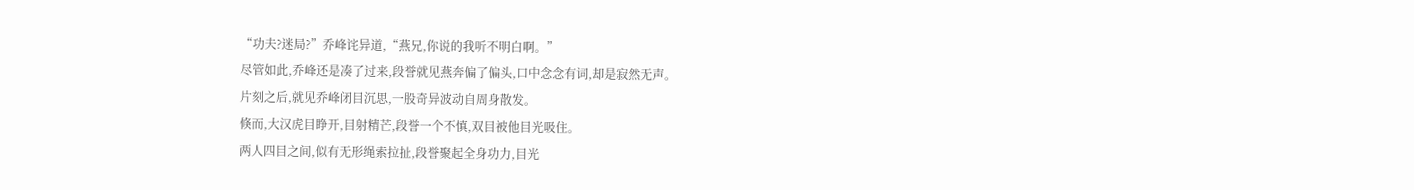“功夫?迷局?”乔峰诧异道,“燕兄,你说的我听不明白啊。”
尽管如此,乔峰还是凑了过来,段誉就见燕奔偏了偏头,口中念念有词,却是寂然无声。
片刻之后,就见乔峰闭目沉思,一股奇异波动自周身散发。
倏而,大汉虎目睁开,目射精芒,段誉一个不慎,双目被他目光吸住。
两人四目之间,似有无形绳索拉扯,段誉聚起全身功力,目光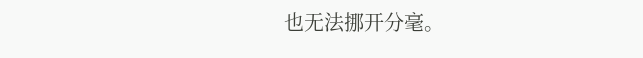也无法挪开分毫。